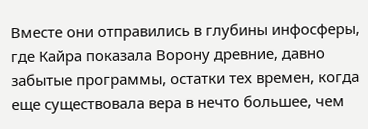Вместе они отправились в глубины инфосферы, где Кайра показала Ворону древние, давно забытые программы, остатки тех времен, когда еще существовала вера в нечто большее, чем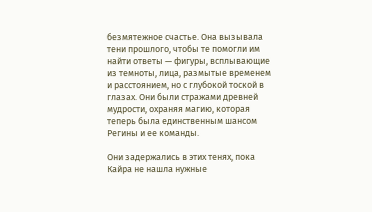безмятежное счастье. Она вызывала тени прошлого, чтобы те помогли им найти ответы — фигуры, всплывающие из темноты, лица, размытые временем и расстоянием, но с глубокой тоской в глазах. Они были стражами древней мудрости, охраняя магию, которая теперь была единственным шансом Регины и ее команды.

Они задержались в этих тенях, пока Кайра не нашла нужные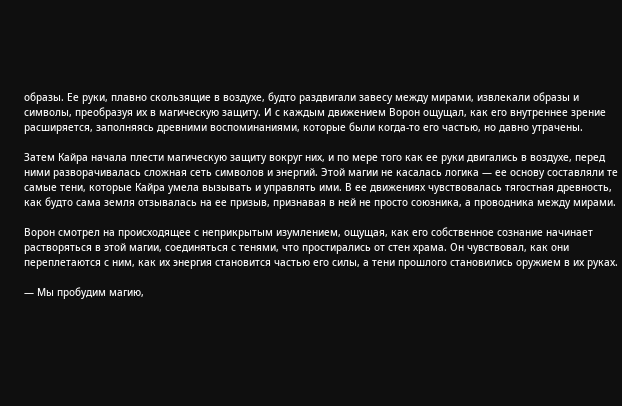образы. Ее руки, плавно скользящие в воздухе, будто раздвигали завесу между мирами, извлекали образы и символы, преобразуя их в магическую защиту. И с каждым движением Ворон ощущал, как его внутреннее зрение расширяется, заполняясь древними воспоминаниями, которые были когда-то его частью, но давно утрачены.

Затем Кайра начала плести магическую защиту вокруг них, и по мере того как ее руки двигались в воздухе, перед ними разворачивалась сложная сеть символов и энергий. Этой магии не касалась логика — ее основу составляли те самые тени, которые Кайра умела вызывать и управлять ими. В ее движениях чувствовалась тягостная древность, как будто сама земля отзывалась на ее призыв, признавая в ней не просто союзника, а проводника между мирами.

Ворон смотрел на происходящее с неприкрытым изумлением, ощущая, как его собственное сознание начинает растворяться в этой магии, соединяться с тенями, что простирались от стен храма. Он чувствовал, как они переплетаются с ним, как их энергия становится частью его силы, а тени прошлого становились оружием в их руках.

— Мы пробудим магию,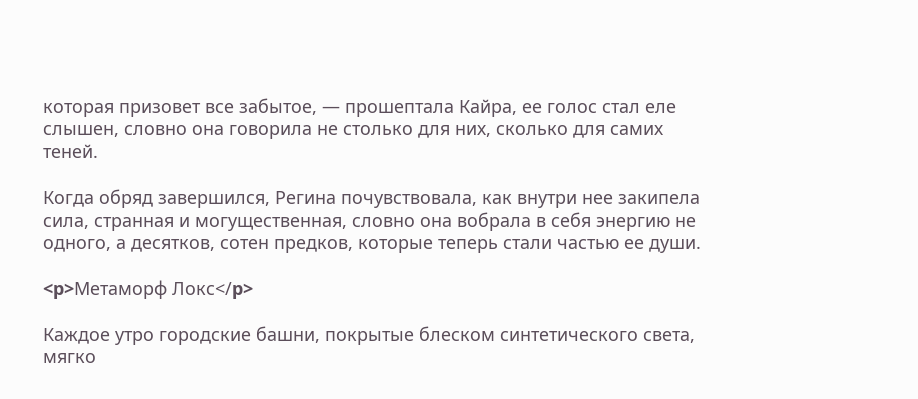которая призовет все забытое, — прошептала Кайра, ее голос стал еле слышен, словно она говорила не столько для них, сколько для самих теней.

Когда обряд завершился, Регина почувствовала, как внутри нее закипела сила, странная и могущественная, словно она вобрала в себя энергию не одного, а десятков, сотен предков, которые теперь стали частью ее души.

<p>Метаморф Локс</p>

Каждое утро городские башни, покрытые блеском синтетического света, мягко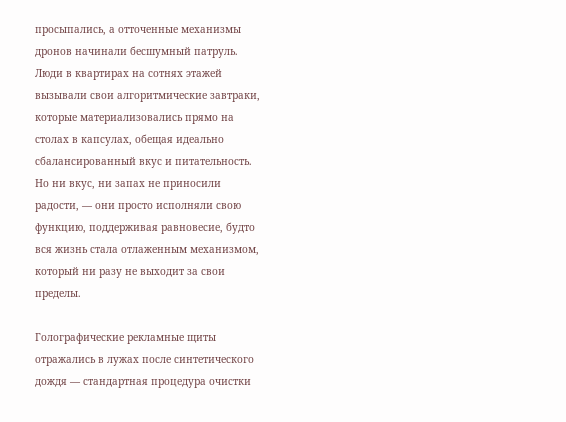просыпались, а отточенные механизмы дронов начинали бесшумный патруль. Люди в квартирах на сотнях этажей вызывали свои алгоритмические завтраки, которые материализовались прямо на столах в капсулах, обещая идеально сбалансированный вкус и питательность. Но ни вкус, ни запах не приносили радости, — они просто исполняли свою функцию, поддерживая равновесие, будто вся жизнь стала отлаженным механизмом, который ни разу не выходит за свои пределы.

Голографические рекламные щиты отражались в лужах после синтетического дождя — стандартная процедура очистки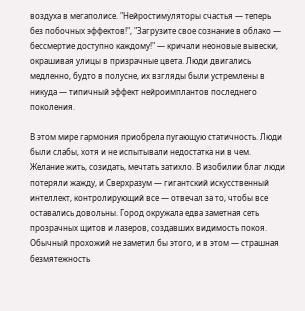воздуха в мегаполисе. "Нейростимуляторы счастья — теперь без побочных эффектов!", "Загрузите свое сознание в облако — бессмертие доступно каждому!" — кричали неоновые вывески, окрашивая улицы в призрачные цвета. Люди двигались медленно, будто в полусне, их взгляды были устремлены в никуда — типичный эффект нейроимплантов последнего поколения.

В этом мире гармония приобрела пугающую статичность. Люди были слабы, хотя и не испытывали недостатка ни в чем. Желание жить, созидать, мечтать затихло. В изобилии благ люди потеряли жажду, и Сверхразум — гигантский искусственный интеллект, контролирующий все — отвечал за то, чтобы все оставались довольны. Город окружала едва заметная сеть прозрачных щитов и лазеров, создавших видимость покоя. Обычный прохожий не заметил бы этого, и в этом — страшная безмятежность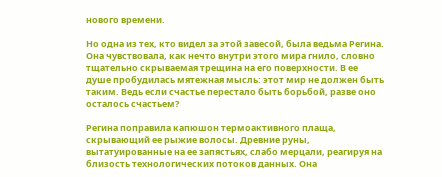нового времени.

Но одна из тех, кто видел за этой завесой, была ведьма Регина. Она чувствовала, как нечто внутри этого мира гнило, словно тщательно скрываемая трещина на его поверхности. В ее душе пробудилась мятежная мысль: этот мир не должен быть таким. Ведь если счастье перестало быть борьбой, разве оно осталось счастьем?

Регина поправила капюшон термоактивного плаща, скрывающий ее рыжие волосы. Древние руны, вытатуированные на ее запястьях, слабо мерцали, реагируя на близость технологических потоков данных. Она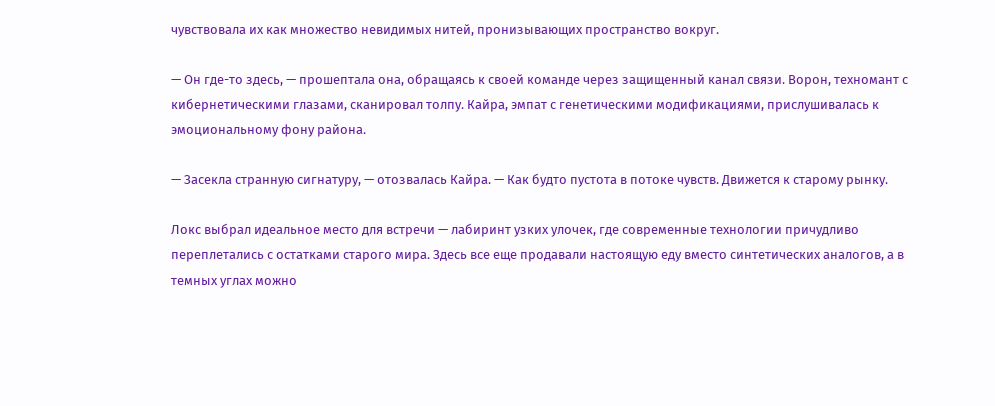чувствовала их как множество невидимых нитей, пронизывающих пространство вокруг.

— Он где-то здесь, — прошептала она, обращаясь к своей команде через защищенный канал связи. Ворон, техномант с кибернетическими глазами, сканировал толпу. Кайра, эмпат с генетическими модификациями, прислушивалась к эмоциональному фону района.

— Засекла странную сигнатуру, — отозвалась Кайра. — Как будто пустота в потоке чувств. Движется к старому рынку.

Локс выбрал идеальное место для встречи — лабиринт узких улочек, где современные технологии причудливо переплетались с остатками старого мира. Здесь все еще продавали настоящую еду вместо синтетических аналогов, а в темных углах можно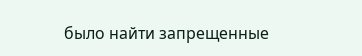было найти запрещенные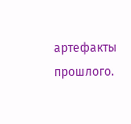артефакты прошлого.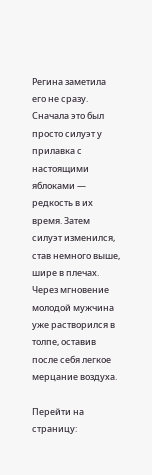Регина заметила его не сразу. Сначала это был просто силуэт у прилавка с настоящими яблоками — редкость в их время. Затем силуэт изменился, став немного выше, шире в плечах. Через мгновение молодой мужчина уже растворился в толпе, оставив после себя легкое мерцание воздуха.

Перейти на страницу: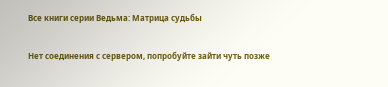Все книги серии Ведьма: Матрица судьбы

Нет соединения с сервером, попробуйте зайти чуть позже